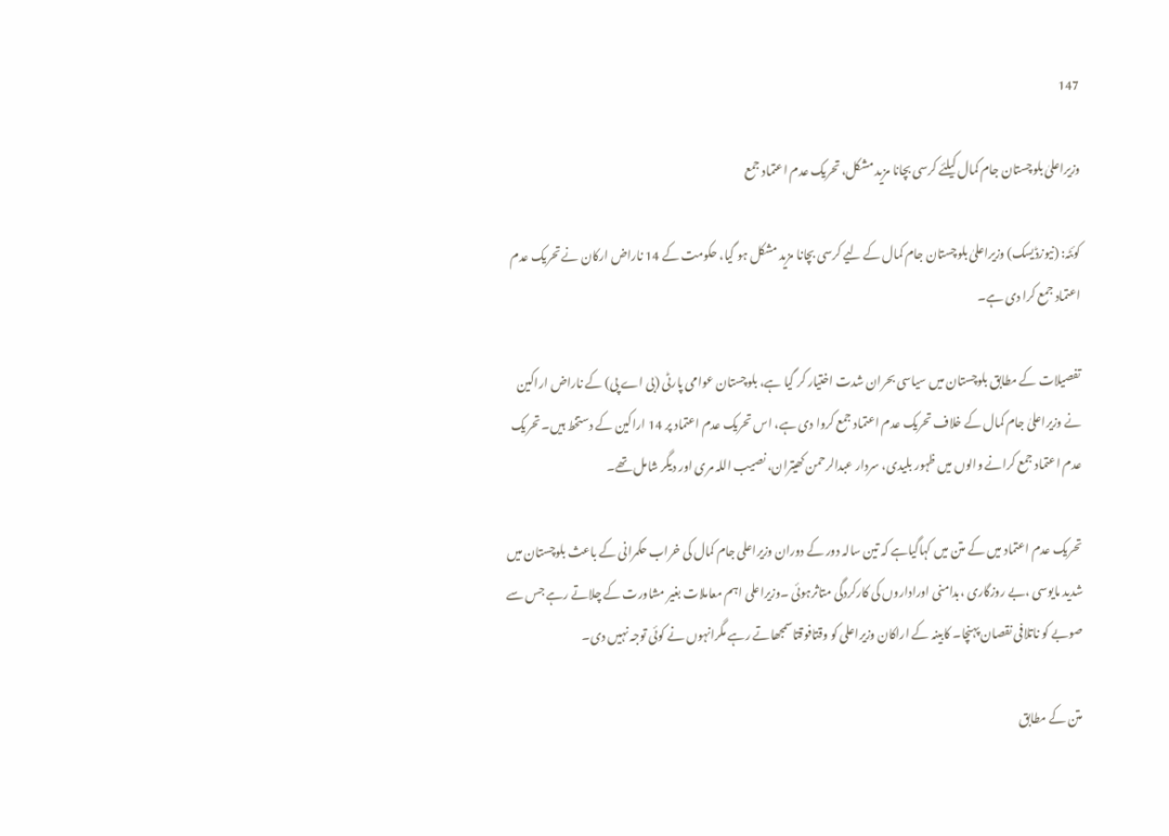147

وزیراعلیٰ بلوچستان جام کمال کیلئے کرسی بچانا مزید مشکل، تحریک عدم اعتماد جمع

کوئٹہ: (نیوزڈیسک) وزیراعلیٰ بلوچستان جام کمال کے لیے کرسی بچانا مزید مشکل ہو گیا، حکومت کے 14 ناراض ارکان نے تحریک عدم اعتماد جمع کرا دی ہے۔

تفصیلات کے مطابق بلوچستان میں سیاسی بحران شدت اختیار کر گیا ہے، بلوچستان عوامی پارٹی (بی اے پی) کے ناراض اراکین نے وزیراعلیٰ جام کمال کے خلاف تحریک عدم اعتماد جمع کروا دی ہے، اس تحریک عدم اعتماد پر 14 اراکین کے دستخط ہیں۔ تحریک عدم اعتماد جمع کرانے والوں میں ظہور بلیدی، سردار عبدالرحمن کھیتران، نصیب اللہ مری اور دیگر شامل تھے۔

تحریک عدم اعتماد میں کے متن میں کہاگیاہے کہ تین سالہ دور کے دوران وزیراعلی جام کمال کی خراب حکمرانی کے باعث بلوچستان میں شدید مایوسی ،بے روزگاری ،بدامنی اوراداروں کی کارکردگی متاثرہوئی ۔وزیراعلی اہم معاملات بغیر مشاورت کے چلاتے رہے جس سے صوبے کو ناتلافی نقصان پہنچا۔ کابینہ کے اراکان وزیراعلی کو وقتافوقتاسمجھاتے رہے مگرانہوں نے کوئی توجہ نہیں دی۔

متن کے مطابق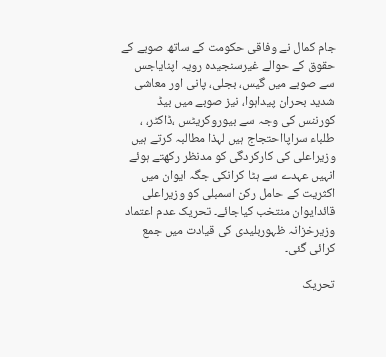جام کمال نے وفاقی حکومت کے ساتھ صوبے کے حقوق کے حوالے غیرسنجیدہ رویہ اپنایاجس سے صوبے میں گیس، بجلی، پانی اور معاشی شدید بحران پیداہوا، نیز صوبے میں بیڈ کورننس کی وجہ سے بیوروکریٹس ،ڈاکٹر، ، طلباء سراپااحتجاج ہیں لہذا مطالبہ کرتے ہیں وزیراعلی کی کارکردگی کو مدنظر رکھتے ہوئے انہیں عہدے سے ہٹا کرانکی جگہ ایوان میں اکثریت کے حامل رکن اسمبلی کو وزیراعلی قائدایوان منتخب کیاجائے۔ تحریک عدم اعتماد وزیرخزانہ ظہوربلیدی کی قیادت میں جمع کرائی گئی۔

تحریک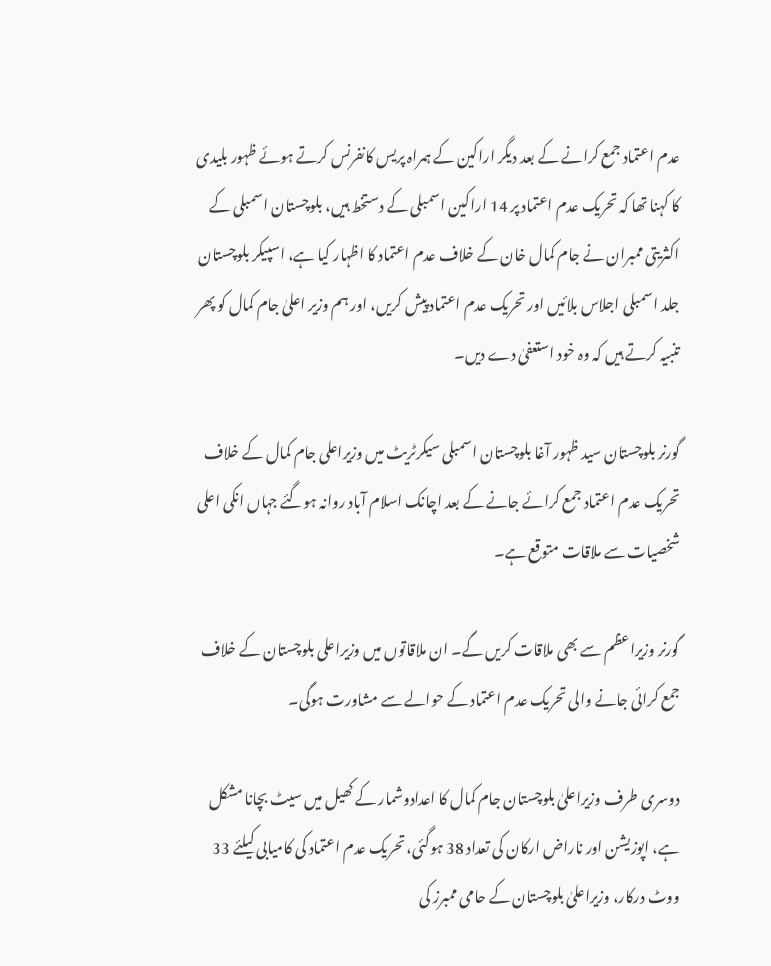عدم اعتماد جمع کرانے کے بعد دیگر اراکین کے ہمراہ پریس کانفرنس کرتے ہوئے ظہور بلیدی کا کہنا تھا کہ تحریک عدم اعتماد پر 14 اراکین اسمبلی کے دستخط ہیں، بلوچستان اسمبلی کے اکثریتی ممبران نے جام کمال خان کے خلاف عدم اعتماد کا اظہار کیا ہے، اسپیکر بلوچستان جلد اسمبلی اجلاس بلائیں اور تحریک عدم اعتماد پیش کریں، اور ہم وزیر اعلیٰ جام کمال کو پھر تنبیہ کرتے ہیں کہ وہ خود استعفیٰ دے دیں۔

گورنر بلوچستان سید ظہور آغا بلوچستان اسمبلی سیکرٹریٹ میں وزیراعلی جام کمال کے خلاف تحریک عدم اعتماد جمع کرائے جانے کے بعد اچانک اسلام آباد روانہ ہوگئے جہاں انکی اعلی شخصیات سے ملاقات متوقع ہے۔

گورنر وزیراعظم سے بھی ملاقات کریں گے۔ ان ملاقاتوں میں وزیراعلی بلوچستان کے خلاف جمع کرائی جانے والی تحریک عدم اعتماد کے حوالے سے مشاورت ہوگی۔

دوسری طرف وزیراعلیٰ بلوچستان جام کمال کا اعدادوشمار کے کھیل میں سیٹ بچانا مشکل ہے، اپوزیشن اور ناراض ارکان کی تعداد 38 ہوگئی، تحریک عدم اعتماد کی کامیابی کیلئے 33 ووٹ درکار، وزیراعلیٰ بلوچستان کے حامی ممبرز کی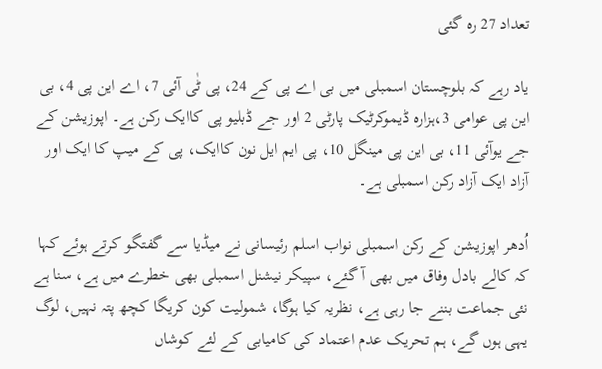تعداد 27 رہ گئی

یاد رہے کہ بلوچستان اسمبلی میں بی اے پی کے 24، پی ٹٰی آئی 7، اے این پی 4، بی این پی عوامی 3،ہزارہ ڈیموکرٹیک پارٹی 2 اور جے ڈبلیو پی کاایک رکن ہے۔ اپوزیشن کے جے یوآئی 11، بی این پی مینگل 10، پی ایم ایل نون کاایک، پی کے میپ کا ایک اور آزاد ایک آزاد رکن اسمبلی ہے۔

اُدھر اپوزیشن کے رکن اسمبلی نواب اسلم رئیسانی نے میڈیا سے گفتگو کرتے ہوئے کہا کہ کالے بادل وفاق میں بھی آ گئے، سپیکر نیشنل اسمبلی بھی خطرے میں ہے، سنا ہے نئی جماعت بننے جا رہی ہے، نظریہ کیا ہوگا، شمولیت کون کریگا کچھ پتہ نہیں، لوگ یہی ہوں گے، ہم تحریک عدم اعتماد کی کامیابی کے لئے کوشاں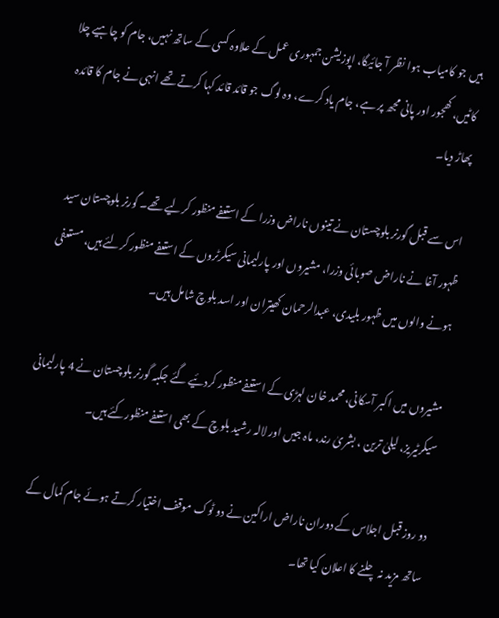ہیں جو کامیاب ہوا نظر آ جائیگا، اپوزیشن جمہوری عمل کے علاوہ کسی کے ساتھ نہیں، جام کو چاہیے چلا کاٹیں، کھجور اور پانی مجھ پر ہے، جام یاد کرے، وہ لوگ جو قائد قائد کہا کرتے تھے انہی نے جام کا قائدہ پھاڑ دیا۔

اس سے قبل گورنر بلوچستان نے تینوں ناراض وزرا کے استعفے منظور کرلیے تھے۔ گورنر بلوچستان سید ظہور آغا نے ناراض صوبائی وزرا، مشیروں اور پارلیمانی سیکرٹروں کے استعفے منظور کرلئے ہیں، مستعفی ہونے والوں میں ظہور بلیدی، عبدالرحمان کھیتران اور اسد بلوچ شامل ہیں۔

مشیروں میں اکبر آسکانی، محمد خان لہڑی کے استعفے منظور کردئیے گئے جکبہ گورنر بلوچستان نے 4 پارلیمانی سیکرٹیریز، لیلیٰ ترین ، بشریٰ رند، ماہ جیں اور لالہ رشید بلوچ کے بھی استعفے منظورکئے ہیں۔

دو روز قبل اجلاس کے دوران ناراض اراکین نے دو ٹوک موقف اختیار کرتے ہوئے جام کمال کے ساتھ مزید نہ چلنے کا اعلان کیا تھا۔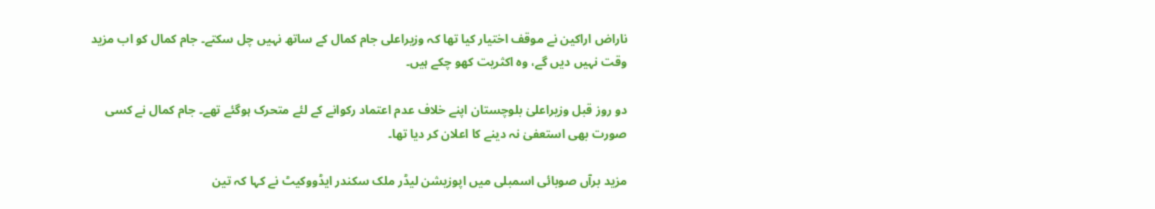ناراض اراکین نے موقف اختیار کیا تھا کہ وزیراعلی جام کمال کے ساتھ نہیں چل سکتے۔ جام کمال کو اب مزید وقت نہیں دیں گے، وہ اکثریت کھو چکے ہیں۔

دو روز قبل وزیراعلیٰ بلوچستان اپنے خلاف عدم اعتماد رکوانے کے لئے متحرک ہوگئے تھے۔ جام کمال نے کسی صورت بھی استعفیٰ نہ دینے کا اعلان کر دیا تھا۔

مزید برآں صوبائی اسمبلی میں اپوزیشن لیڈر ملک سکندر ایڈووکیٹ نے کہا کہ تین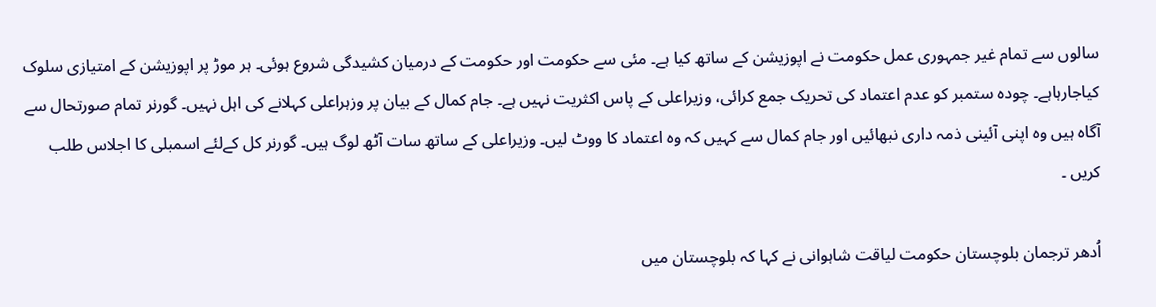سالوں سے تمام غیر جمہوری عمل حکومت نے اپوزیشن کے ساتھ کیا ہے۔ مئی سے حکومت اور حکومت کے درمیان کشیدگی شروع ہوئی۔ ہر موڑ پر اپوزیشن کے امتیازی سلوک کیاجارہاہے۔ چودہ ستمبر کو عدم اعتماد کی تحریک جمع کرائی، وزیراعلی کے پاس اکثریت نہیں ہے۔ جام کمال کے بیان پر وزہراعلی کہلانے کی اہل نہیں۔ گورنر تمام صورتحال سے آگاہ ہیں وہ اپنی آئینی ذمہ داری نبھائیں اور جام کمال سے کہیں کہ وہ اعتماد کا ووٹ لیں۔ وزیراعلی کے ساتھ سات آٹھ لوگ ہیں۔ گورنر کل کےلئے اسمبلی کا اجلاس طلب کریں ۔

اُدھر ترجمان بلوچستان حکومت لیاقت شاہوانی نے کہا کہ بلوچستان میں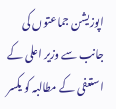اپوزیشن جماعتوں کی جانب سے وزیر اعلی کے استعفی کے مطالبہ کو یکسر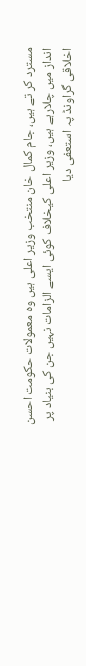مسترد کر تے ہیں، جام کمال خان منتخب وزیر اعلی ہیں وہ معمولات حکومت احسن انداز میں چلارہے ہیں، وزیر اعلی کیخلاف کوئی ایسے الزامات نہیں جن کی بنیاد پر اخلاقی گراونڈ پہ استعفی دیا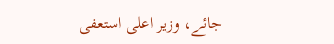جائے، وزیر اعلی استعفی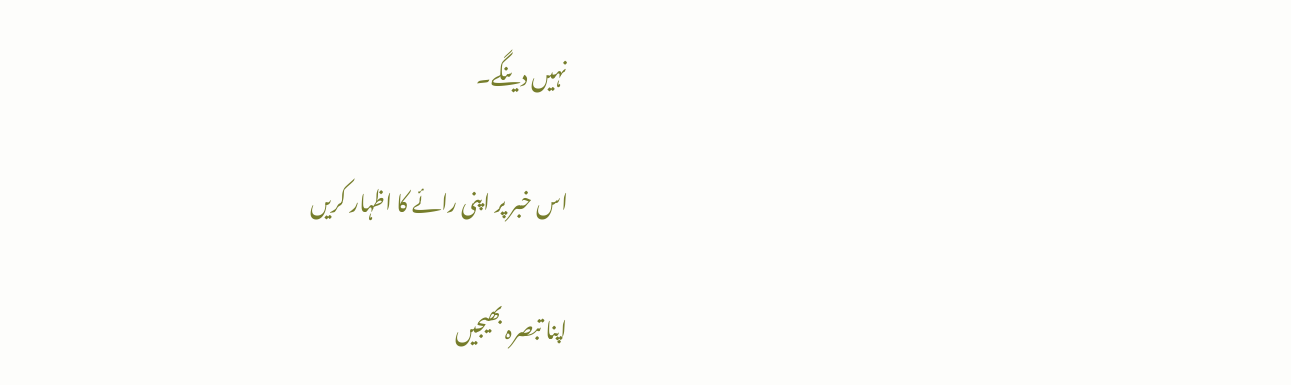نہیں دینگے۔

اس خبر پر اپنی رائے کا اظہار کریں

اپنا تبصرہ بھیجیں